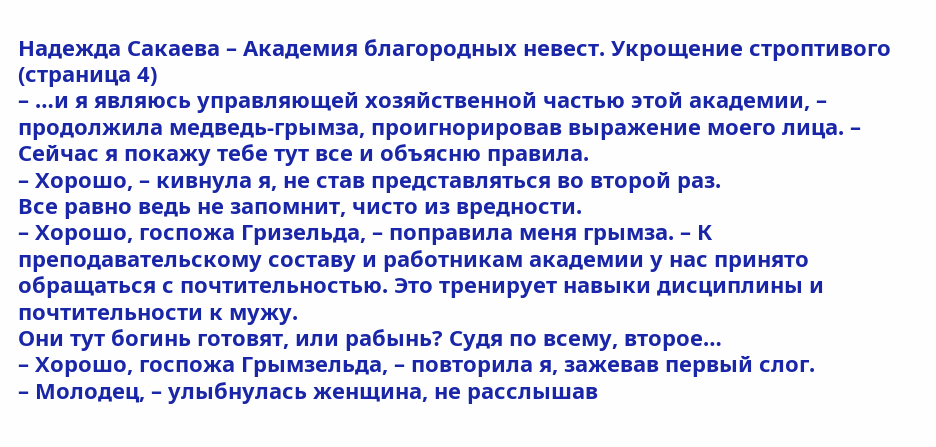Надежда Сакаева – Академия благородных невест. Укрощение строптивого (страница 4)
– …и я являюсь управляющей хозяйственной частью этой академии, – продолжила медведь-грымза, проигнорировав выражение моего лица. – Сейчас я покажу тебе тут все и объясню правила.
– Хорошо, – кивнула я, не став представляться во второй раз.
Все равно ведь не запомнит, чисто из вредности.
– Хорошо, госпожа Гризельда, – поправила меня грымза. – К преподавательскому составу и работникам академии у нас принято обращаться с почтительностью. Это тренирует навыки дисциплины и почтительности к мужу.
Они тут богинь готовят, или рабынь? Судя по всему, второе…
– Хорошо, госпожа Грымзельда, – повторила я, зажевав первый слог.
– Молодец, – улыбнулась женщина, не расслышав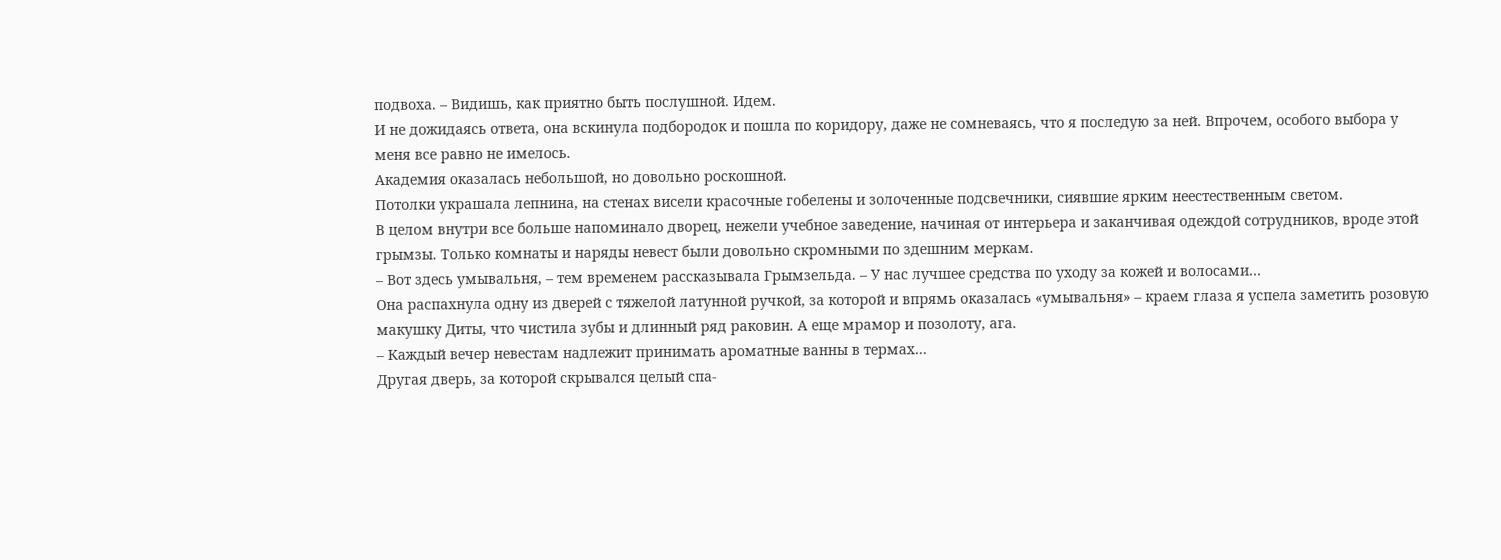подвоха. – Видишь, как приятно быть послушной. Идем.
И не дожидаясь ответа, она вскинула подбородок и пошла по коридору, даже не сомневаясь, что я последую за ней. Впрочем, особого выбора у меня все равно не имелось.
Академия оказалась небольшой, но довольно роскошной.
Потолки украшала лепнина, на стенах висели красочные гобелены и золоченные подсвечники, сиявшие ярким неестественным светом.
В целом внутри все больше напоминало дворец, нежели учебное заведение, начиная от интерьера и заканчивая одеждой сотрудников, вроде этой грымзы. Только комнаты и наряды невест были довольно скромными по здешним меркам.
– Вот здесь умывальня, – тем временем рассказывала Грымзельда. – У нас лучшее средства по уходу за кожей и волосами…
Она распахнула одну из дверей с тяжелой латунной ручкой, за которой и впрямь оказалась «умывальня» – краем глаза я успела заметить розовую макушку Диты, что чистила зубы и длинный ряд раковин. А еще мрамор и позолоту, ага.
– Каждый вечер невестам надлежит принимать ароматные ванны в термах…
Другая дверь, за которой скрывался целый спа-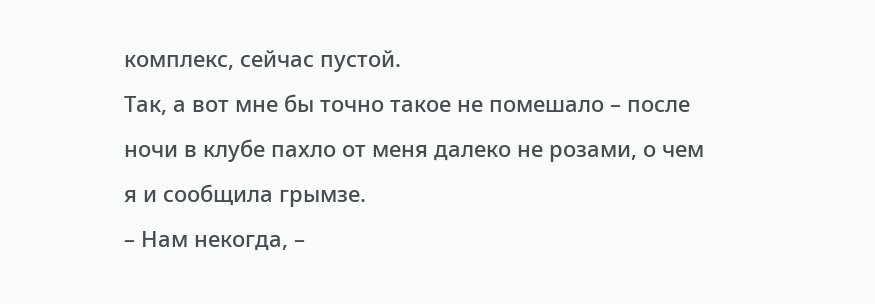комплекс, сейчас пустой.
Так, а вот мне бы точно такое не помешало – после ночи в клубе пахло от меня далеко не розами, о чем я и сообщила грымзе.
– Нам некогда, –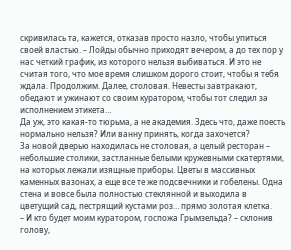скривилась та, кажется, отказав просто назло, чтобы упиться своей властью. – Лойды обычно приходят вечером, а до тех пор у нас четкий график, из которого нельзя выбиваться. И это не считая того, что мое время слишком дорого стоит, чтобы я тебя ждала. Продолжим. Далее, столовая. Невесты завтракают, обедают и ужинают со своим куратором, чтобы тот следил за исполнением этикета…
Да уж, это какая-то тюрьма, а не академия. Здесь что, даже поесть нормально нельзя? Или ванну принять, когда захочется?
За новой дверью находилась не столовая, а целый ресторан – небольшие столики, застланные белыми кружевными скатертями, на которых лежали изящные приборы. Цветы в массивных каменных вазонах, а еще все те же подсвечники и гобелены. Одна стена и вовсе была полностью стеклянной и выходила в цветущий сад, пестрящий кустами роз… прямо золотая клетка.
– И кто будет моим куратором, госпожа Грымзельда? – склонив голову,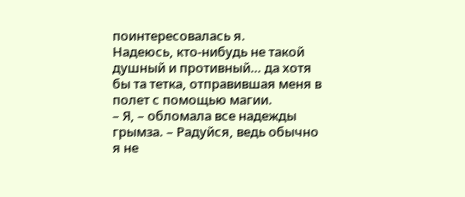поинтересовалась я.
Надеюсь, кто-нибудь не такой душный и противный… да хотя бы та тетка, отправившая меня в полет с помощью магии.
– Я, – обломала все надежды грымза. – Радуйся, ведь обычно я не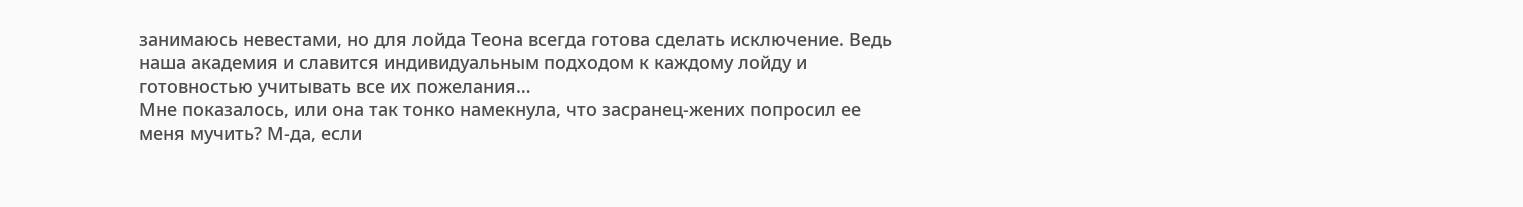занимаюсь невестами, но для лойда Теона всегда готова сделать исключение. Ведь наша академия и славится индивидуальным подходом к каждому лойду и готовностью учитывать все их пожелания…
Мне показалось, или она так тонко намекнула, что засранец-жених попросил ее меня мучить? М-да, если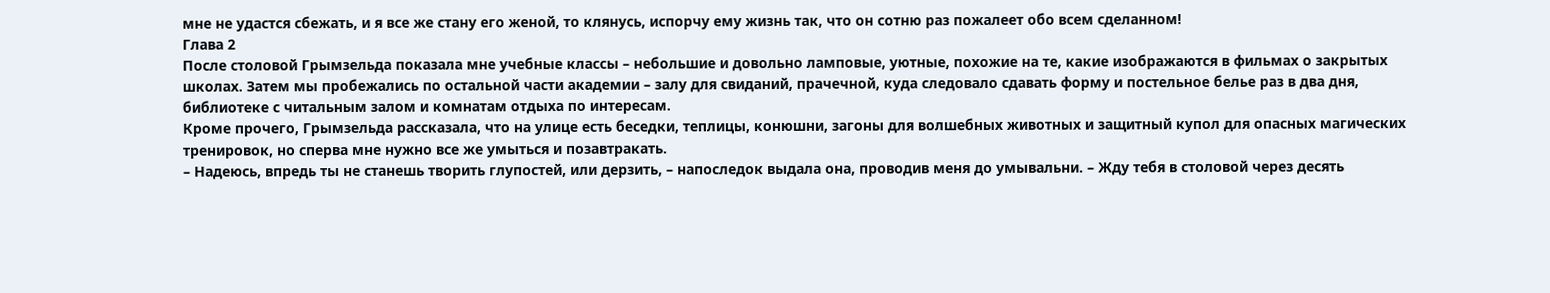мне не удастся сбежать, и я все же стану его женой, то клянусь, испорчу ему жизнь так, что он сотню раз пожалеет обо всем сделанном!
Глава 2
После столовой Грымзельда показала мне учебные классы – небольшие и довольно ламповые, уютные, похожие на те, какие изображаются в фильмах о закрытых школах. Затем мы пробежались по остальной части академии – залу для свиданий, прачечной, куда следовало сдавать форму и постельное белье раз в два дня, библиотеке с читальным залом и комнатам отдыха по интересам.
Кроме прочего, Грымзельда рассказала, что на улице есть беседки, теплицы, конюшни, загоны для волшебных животных и защитный купол для опасных магических тренировок, но сперва мне нужно все же умыться и позавтракать.
– Надеюсь, впредь ты не станешь творить глупостей, или дерзить, – напоследок выдала она, проводив меня до умывальни. – Жду тебя в столовой через десять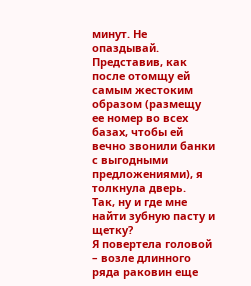минут. Не опаздывай.
Представив, как после отомщу ей самым жестоким образом (размещу ее номер во всех базах, чтобы ей вечно звонили банки с выгодными предложениями), я толкнула дверь.
Так, ну и где мне найти зубную пасту и щетку?
Я повертела головой – возле длинного ряда раковин еще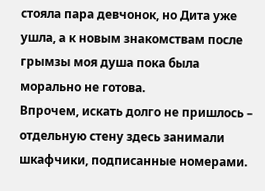стояла пара девчонок, но Дита уже ушла, а к новым знакомствам после грымзы моя душа пока была морально не готова.
Впрочем, искать долго не пришлось – отдельную стену здесь занимали шкафчики, подписанные номерами.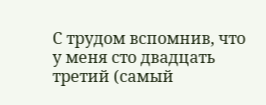С трудом вспомнив, что у меня сто двадцать третий (самый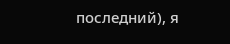последний), я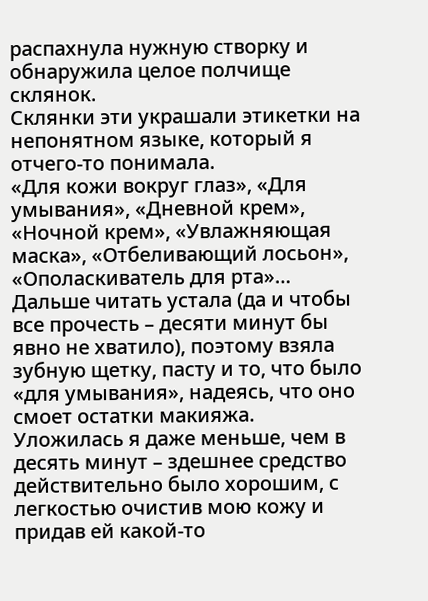распахнула нужную створку и обнаружила целое полчище склянок.
Склянки эти украшали этикетки на непонятном языке, который я отчего-то понимала.
«Для кожи вокруг глаз», «Для умывания», «Дневной крем», «Ночной крем», «Увлажняющая маска», «Отбеливающий лосьон», «Ополаскиватель для рта»…
Дальше читать устала (да и чтобы все прочесть – десяти минут бы явно не хватило), поэтому взяла зубную щетку, пасту и то, что было «для умывания», надеясь, что оно смоет остатки макияжа.
Уложилась я даже меньше, чем в десять минут – здешнее средство действительно было хорошим, с легкостью очистив мою кожу и придав ей какой-то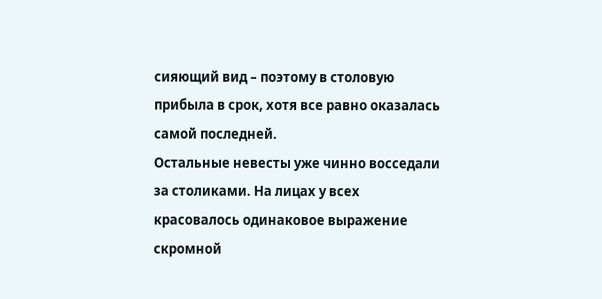сияющий вид – поэтому в столовую прибыла в срок, хотя все равно оказалась самой последней.
Остальные невесты уже чинно восседали за столиками. На лицах у всех красовалось одинаковое выражение скромной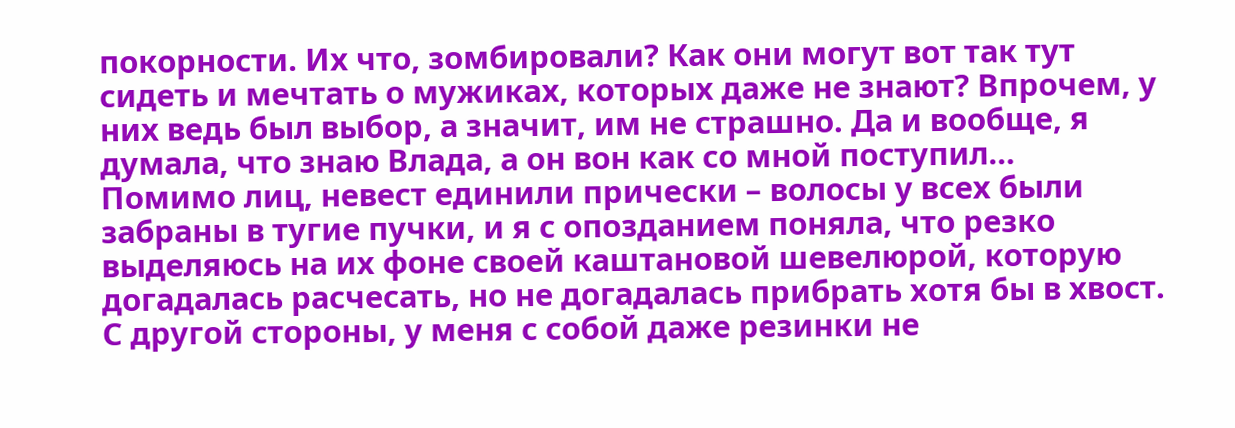покорности. Их что, зомбировали? Как они могут вот так тут сидеть и мечтать о мужиках, которых даже не знают? Впрочем, у них ведь был выбор, а значит, им не страшно. Да и вообще, я думала, что знаю Влада, а он вон как со мной поступил…
Помимо лиц, невест единили прически – волосы у всех были забраны в тугие пучки, и я с опозданием поняла, что резко выделяюсь на их фоне своей каштановой шевелюрой, которую догадалась расчесать, но не догадалась прибрать хотя бы в хвост. С другой стороны, у меня с собой даже резинки не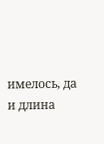имелось, да и длина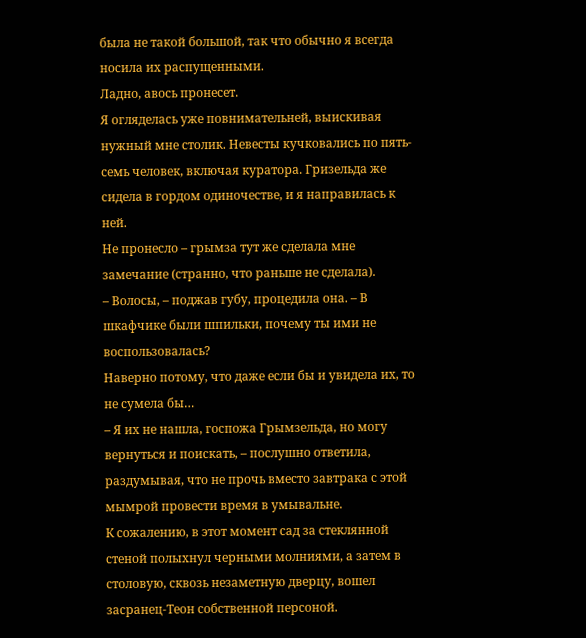была не такой большой, так что обычно я всегда носила их распущенными.
Ладно, авось пронесет.
Я огляделась уже повнимательней, выискивая нужный мне столик. Невесты кучковались по пять-семь человек, включая куратора. Гризельда же сидела в гордом одиночестве, и я направилась к ней.
Не пронесло – грымза тут же сделала мне замечание (странно, что раньше не сделала).
– Волосы, – поджав губу, процедила она. – В шкафчике были шпильки, почему ты ими не воспользовалась?
Наверно потому, что даже если бы и увидела их, то не сумела бы…
– Я их не нашла, госпожа Грымзельда, но могу вернуться и поискать, – послушно ответила, раздумывая, что не прочь вместо завтрака с этой мымрой провести время в умывальне.
К сожалению, в этот момент сад за стеклянной стеной полыхнул черными молниями, а затем в столовую, сквозь незаметную дверцу, вошел засранец-Теон собственной персоной.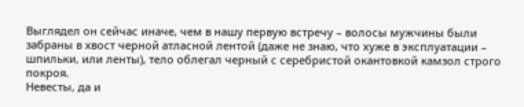Выглядел он сейчас иначе, чем в нашу первую встречу – волосы мужчины были забраны в хвост черной атласной лентой (даже не знаю, что хуже в эксплуатации – шпильки, или ленты), тело облегал черный с серебристой окантовкой камзол строго покроя.
Невесты, да и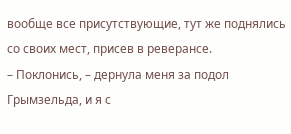вообще все присутствующие, тут же поднялись со своих мест, присев в реверансе.
– Поклонись, – дернула меня за подол Грымзельда, и я с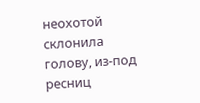неохотой склонила голову, из-под ресниц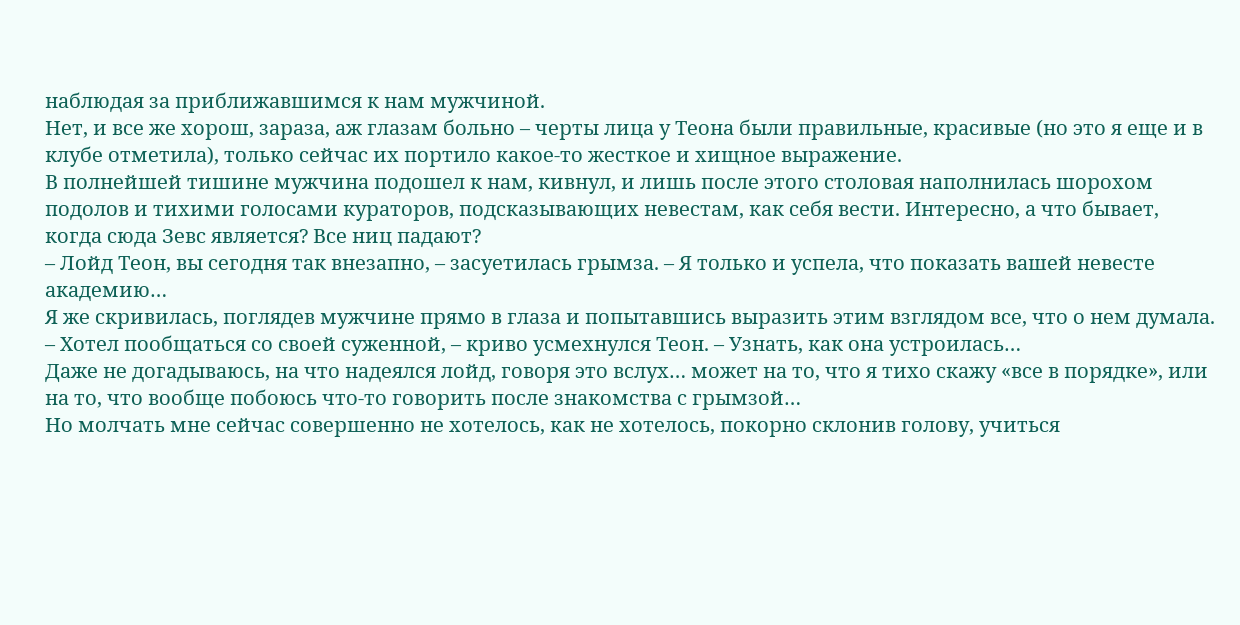наблюдая за приближавшимся к нам мужчиной.
Нет, и все же хорош, зараза, аж глазам больно – черты лица у Теона были правильные, красивые (но это я еще и в клубе отметила), только сейчас их портило какое-то жесткое и хищное выражение.
В полнейшей тишине мужчина подошел к нам, кивнул, и лишь после этого столовая наполнилась шорохом подолов и тихими голосами кураторов, подсказывающих невестам, как себя вести. Интересно, а что бывает, когда сюда Зевс является? Все ниц падают?
– Лойд Теон, вы сегодня так внезапно, – засуетилась грымза. – Я только и успела, что показать вашей невесте академию…
Я же скривилась, поглядев мужчине прямо в глаза и попытавшись выразить этим взглядом все, что о нем думала.
– Хотел пообщаться со своей суженной, – криво усмехнулся Теон. – Узнать, как она устроилась…
Даже не догадываюсь, на что надеялся лойд, говоря это вслух… может на то, что я тихо скажу «все в порядке», или на то, что вообще побоюсь что-то говорить после знакомства с грымзой…
Но молчать мне сейчас совершенно не хотелось, как не хотелось, покорно склонив голову, учиться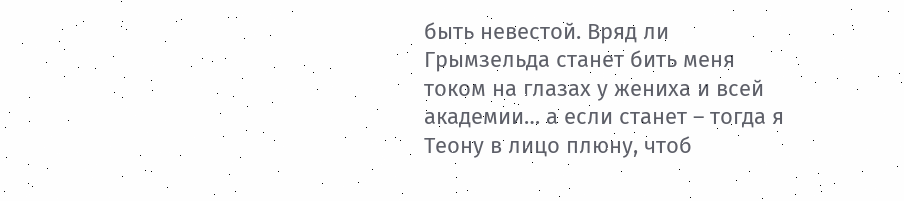быть невестой. Вряд ли Грымзельда станет бить меня током на глазах у жениха и всей академии… а если станет – тогда я Теону в лицо плюну, чтоб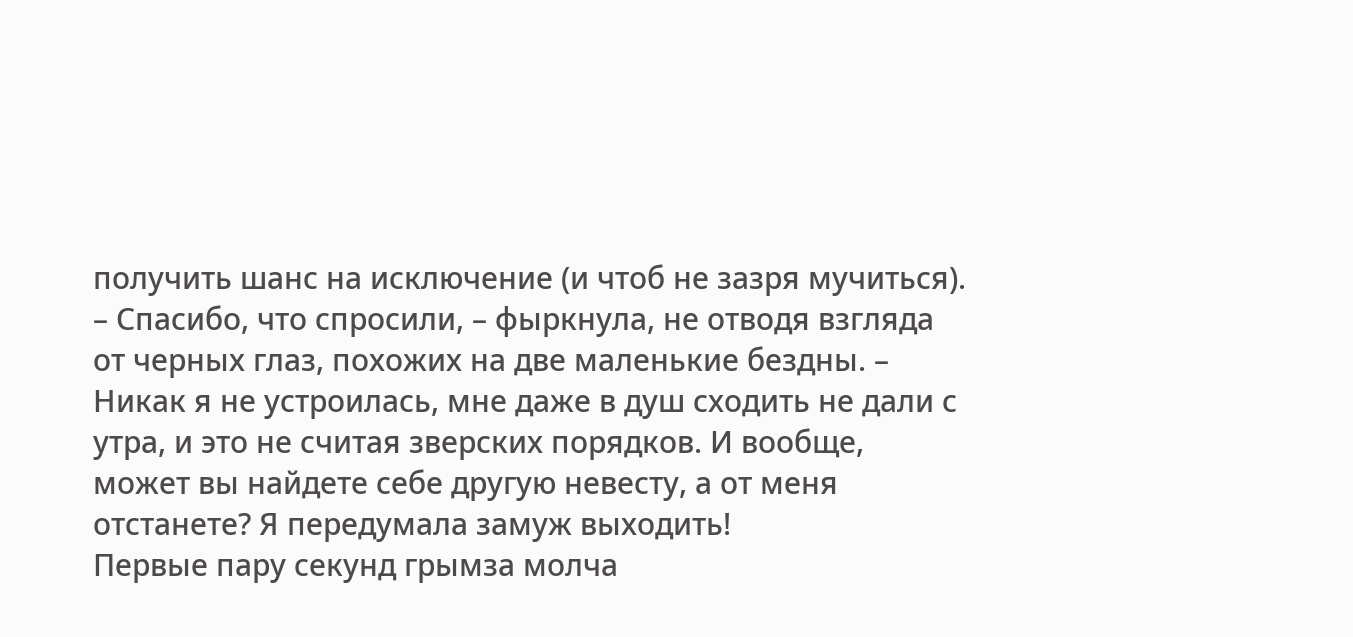получить шанс на исключение (и чтоб не зазря мучиться).
– Спасибо, что спросили, – фыркнула, не отводя взгляда от черных глаз, похожих на две маленькие бездны. – Никак я не устроилась, мне даже в душ сходить не дали с утра, и это не считая зверских порядков. И вообще, может вы найдете себе другую невесту, а от меня отстанете? Я передумала замуж выходить!
Первые пару секунд грымза молча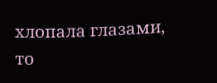хлопала глазами, то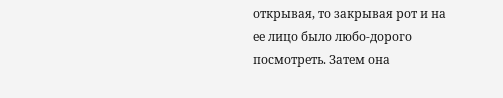открывая, то закрывая рот и на ее лицо было любо-дорого посмотреть. Затем она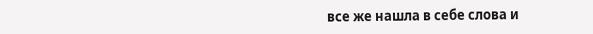все же нашла в себе слова и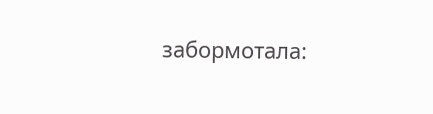забормотала: